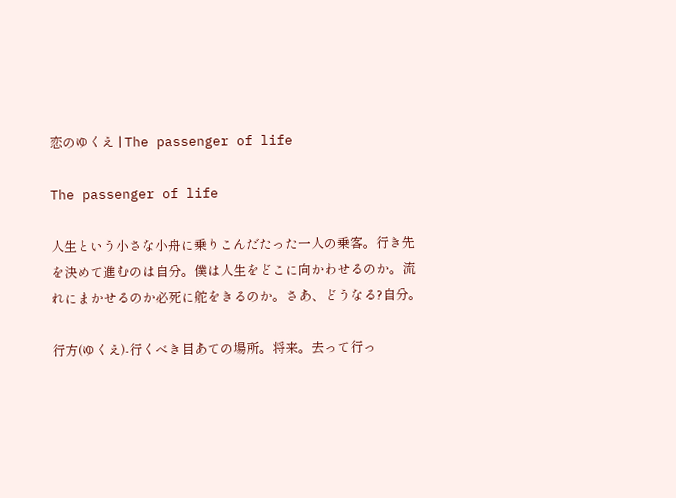恋のゆくえ | The passenger of life

The passenger of life

人生という小さな小舟に乗りこんだたった一人の乗客。行き先を決めて進むのは自分。僕は人生をどこに向かわせるのか。流れにまかせるのか必死に舵をきるのか。さあ、どうなる?自分。

行方(ゆくえ)-行くべき目あての場所。将来。去って行っ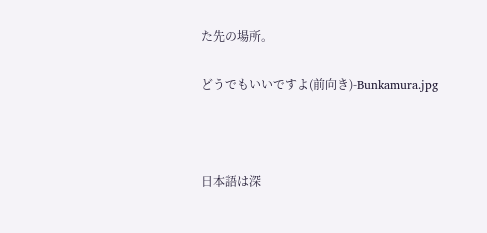た先の場所。

どうでもいいですよ(前向き)-Bunkamura.jpg



日本語は深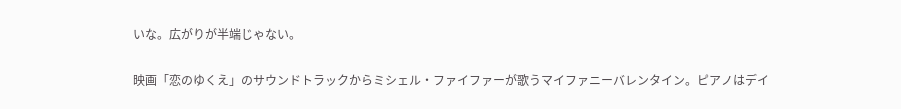いな。広がりが半端じゃない。

映画「恋のゆくえ」のサウンドトラックからミシェル・ファイファーが歌うマイファニーバレンタイン。ピアノはデイ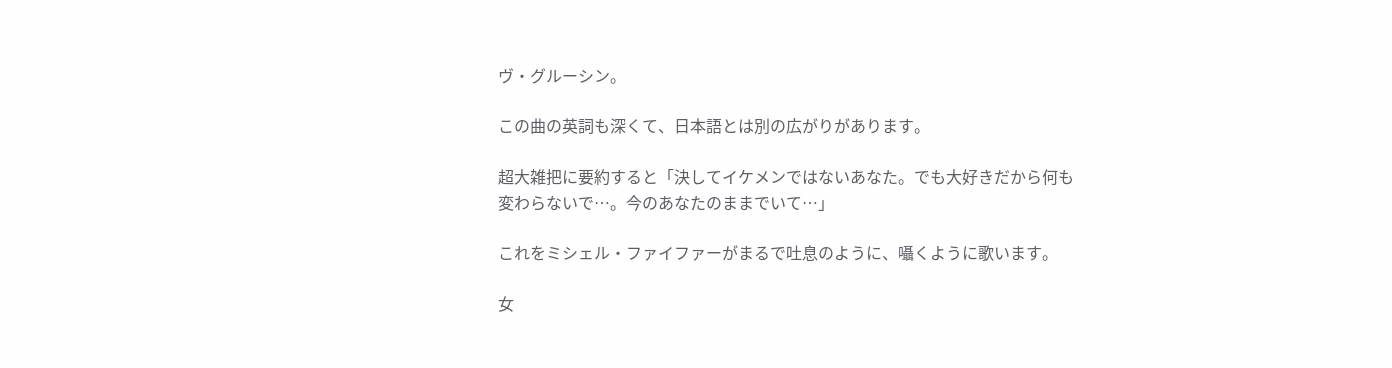ヴ・グルーシン。

この曲の英詞も深くて、日本語とは別の広がりがあります。

超大雑把に要約すると「決してイケメンではないあなた。でも大好きだから何も変わらないで…。今のあなたのままでいて…」

これをミシェル・ファイファーがまるで吐息のように、囁くように歌います。

女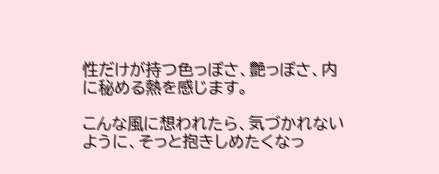性だけが持つ色っぽさ、艶っぽさ、内に秘める熱を感じます。

こんな風に想われたら、気づかれないように、そっと抱きしめたくなっ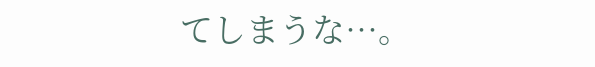てしまうな…。